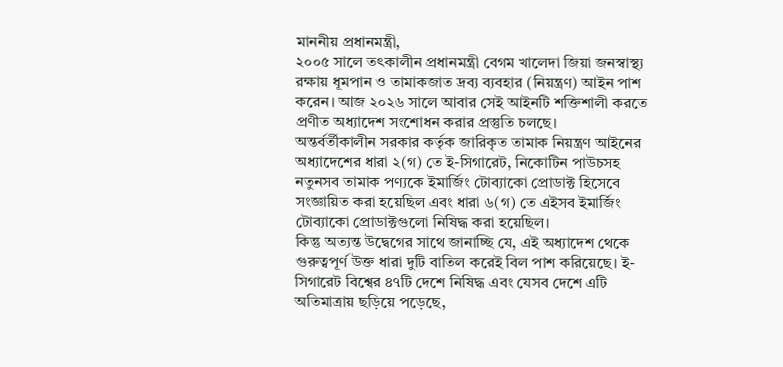মাননীয় প্রধানমন্ত্রী,
২০০৫ সালে তৎকালীন প্রধানমন্ত্রী বেগম খালেদা জিয়া জনস্বাস্থ্য রক্ষায় ধূমপান ও তামাকজাত দ্রব্য ব্যবহার (নিয়ন্ত্রণ) আইন পাশ করেন। আজ ২০২৬ সালে আবার সেই আইনটি শক্তিশালী করতে প্রণীত অধ্যাদেশ সংশোধন করার প্রস্তুতি চলছে।
অন্তর্বর্তীকালীন সরকার কর্তৃক জারিকৃত তামাক নিয়ন্ত্রণ আইনের অধ্যাদেশের ধারা ২(গ) তে ই-সিগারেট, নিকোটিন পাউচসহ নতুনসব তামাক পণ্যকে ইমার্জিং টোব্যাকো প্রোডাক্ট হিসেবে সংজ্ঞায়িত করা হয়েছিল এবং ধারা ৬(গ) তে এইসব ইমার্জিং টোব্যাকো প্রোডাক্টগুলো নিষিদ্ধ করা হয়েছিল।
কিন্তু অত্যন্ত উদ্বেগের সাথে জানাচ্ছি যে, এই অধ্যাদেশ থেকে গুরুত্বপূর্ণ উক্ত ধারা দুটি বাতিল করেই বিল পাশ করিয়েছে। ই-সিগারেট বিশ্বের ৪৭টি দেশে নিষিদ্ধ এবং যেসব দেশে এটি অতিমাত্রায় ছড়িয়ে পড়েছে,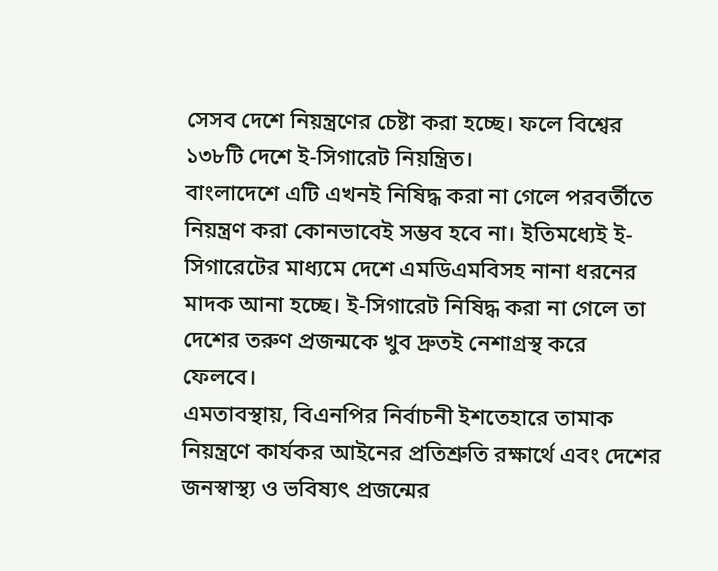সেসব দেশে নিয়ন্ত্রণের চেষ্টা করা হচ্ছে। ফলে বিশ্বের ১৩৮টি দেশে ই-সিগারেট নিয়ন্ত্রিত।
বাংলাদেশে এটি এখনই নিষিদ্ধ করা না গেলে পরবর্তীতে নিয়ন্ত্রণ করা কোনভাবেই সম্ভব হবে না। ইতিমধ্যেই ই-সিগারেটের মাধ্যমে দেশে এমডিএমবিসহ নানা ধরনের মাদক আনা হচ্ছে। ই-সিগারেট নিষিদ্ধ করা না গেলে তা দেশের তরুণ প্রজন্মকে খুব দ্রুতই নেশাগ্রস্থ করে ফেলবে।
এমতাবস্থায়, বিএনপির নির্বাচনী ইশতেহারে তামাক নিয়ন্ত্রণে কার্যকর আইনের প্রতিশ্রুতি রক্ষার্থে এবং দেশের জনস্বাস্থ্য ও ভবিষ্যৎ প্রজন্মের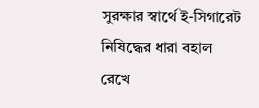সুরক্ষার স্বার্থে ই-সিগারেট নিষিদ্ধের ধারা বহাল রেখে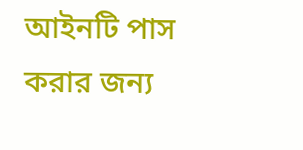আইনটি পাস করার জন্য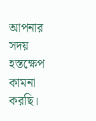আপনার সদয় হস্তক্ষেপ কামনা করছি।